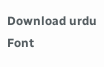Download urdu Font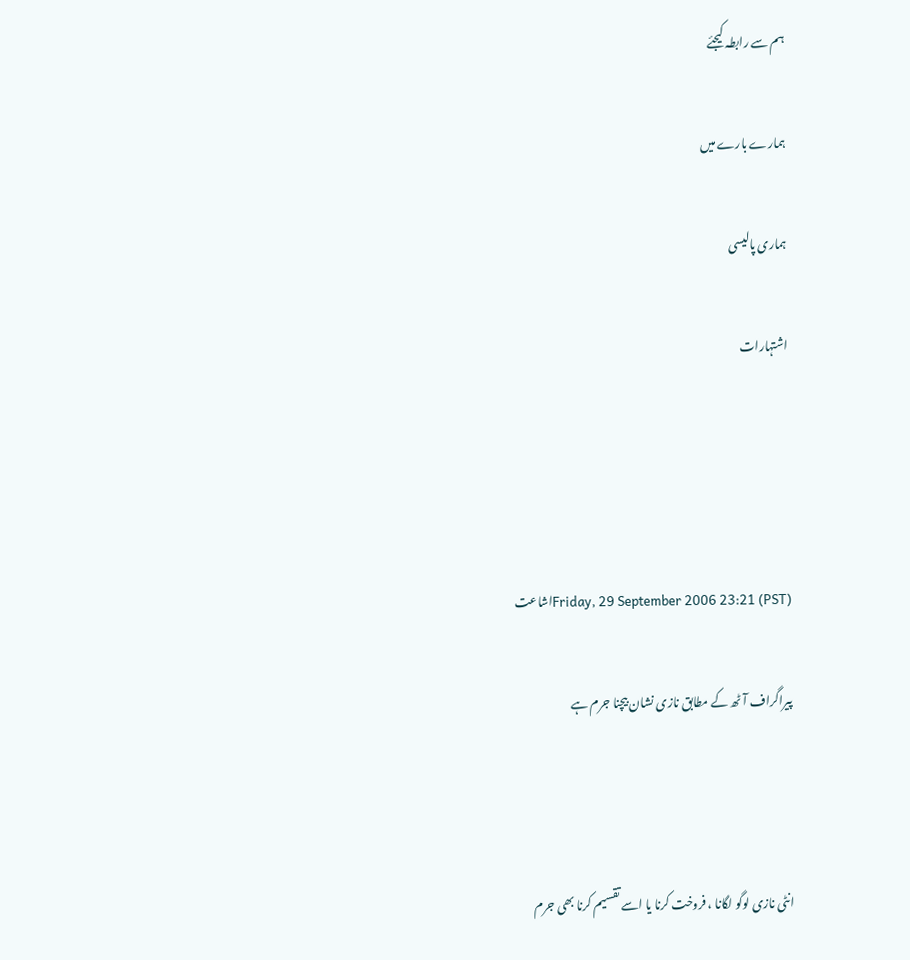ہم سے رابطہ کیجئے

ہمارے بارے میں

ہماری پالیسی

اشتہارات




Friday, 29 September 2006 23:21 (PST)اشاعت

پیراگراف آٹھ کے مطابق نازی نشان بیچنا جرم ہے



انٹی نازی لوگو لگانا ، فروخت کرنا یا اسے تقسیم کرنا بھی جرم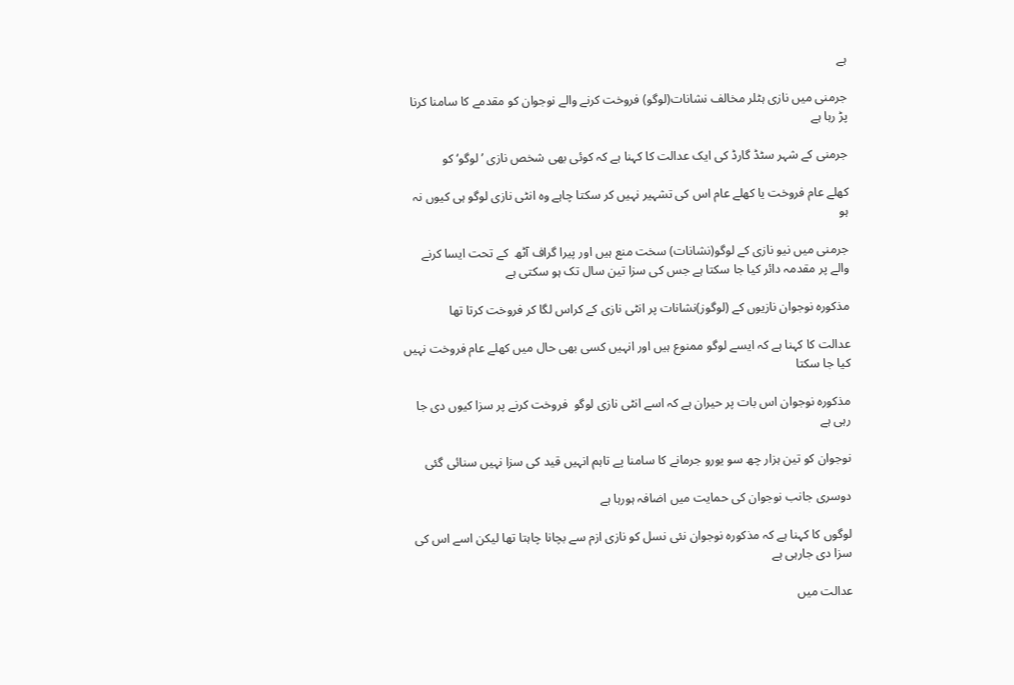ہے

جرمنی میں نازی ہٹلر مخالف نشانات(لوگو) فروخت کرنے والے نوجوان کو مقدمے کا سامنا کرنا پڑ رہا ہے

جرمنی کے شہر سٹڈ گارڈ کی ایک عدالت کا کہنا ہے کہ کوئی بھی شخص نازی ’لوگو‘ کو

کھلے عام فروخت یا کھلے عام اس کی تشہیر نہیں کر سکتا چاہے وہ انٹی نازی لوگو ہی کیوں نہ ہو

جرمنی میں نیو نازی کے لوگو(نشانات) سخت منع ہیں اور پیرا گراف آٹھ  کے تحت ایسا کرنے والے پر مقدمہ دائر کیا جا سکتا ہے جس کی سزا تین سال تک ہو سکتی ہے

مذکورہ نوجوان نازیوں کے (لوگوز)نشانات پر انٹی نازی کے کراس لگا کر فروخت کرتا تھا

عدالت کا کہنا ہے کہ ایسے لوگو ممنوع ہیں اور انہیں کسی بھی حال میں کھلے عام فروخت نہیں کیا جا سکتا

مذکورہ نوجوان اس بات پر حیران ہے کہ اسے انٹی نازی لوگو  فروخت کرنے پر سزا کیوں دی جا رہی ہے

نوجوان کو تین ہزار چھ سو یورو جرمانے کا سامنا پے تاہم انہیں قید کی سزا نہیں سنائی گئی

دوسری جانب نوجوان کی حمایت میں اضافہ ہورہا ہے

لوگوں کا کہنا ہے کہ مذکورہ نوجوان نئی نسل کو نازی ازم سے بچانا چاہتا تھا لیکن اسے اس کی سزا دی جارہی ہے

عدالت میں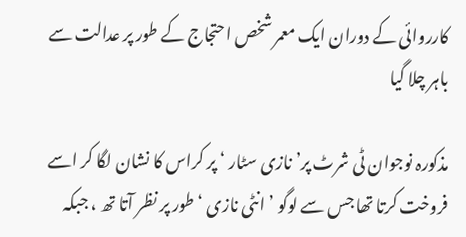کارروائی کے دوران ایک معمر شخص احتجاج کے طور پر عدالت سے باہر چلا گیا

مذکورہ نوجوان ٹی شرٹ پر’ نازی سٹار ‘ پر کراس کا نشان لگا کر اسے فروخت کرتا تھا جس سے لوگو ’ انٹی نازی ‘ طور پر نظر آتا تھ ، جبکہ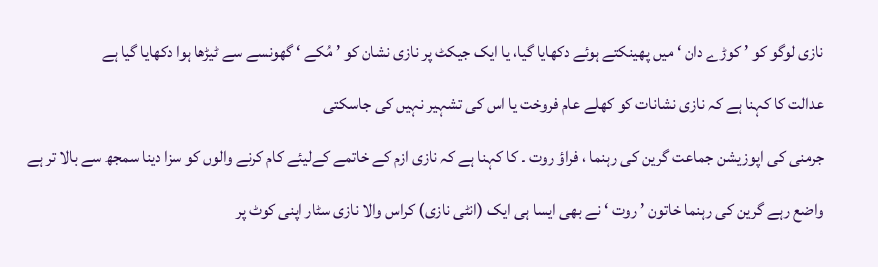نازی لوگو کو ’ کوڑے دان ‘ میں پھینکتے ہوئے دکھایا گیا، یا ایک جیکٹ پر نازی نشان کو ’ مُکے ‘ گھونسے سے ٹیڑھا ہوا دکھایا گیا ہے

عدالت کا کہنا ہے کہ نازی نشانات کو کھلے عام فروخت یا اس کی تشہیر نہیں کی جاسکتی

جرمنی کی اپوزیشن جماعت گرین کی رہنما ، فراؤ روت ۔ کا کہنا ہے کہ نازی ازم کے خاتمے کےلیئے کام کرنے والوں کو سزا دینا سمجھ سے بالا تر ہے

واضع رہے گرین کی رہنما خاتون ’ روت ‘ نے بھی ایسا ہی ایک (انٹی نازی) کراس والا نازی سٹار اپنی کوٹ پر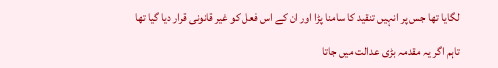لگایا تھا جس پر انہیں تنقید کا سامنا پڑا اور ان کے اس فعل کو غیر قانونی قرار دیا گیا تھا

تاہم اگر یہ مقدمہ بڑی عدالت میں جاتا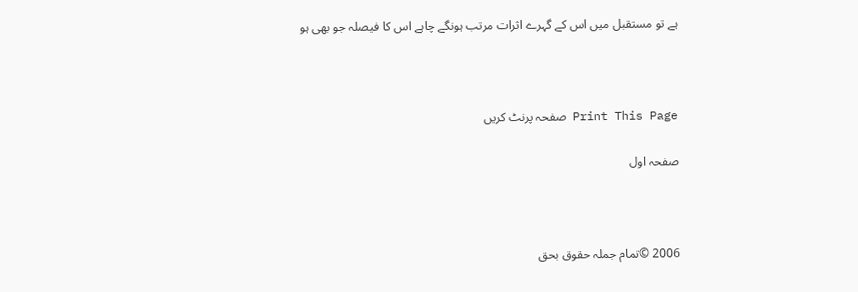ہے تو مستقبل میں اس کے گہرے اثرات مرتب ہونگے چاہے اس کا فیصلہ جو بھی ہو



Print This Page صفحہ پرنٹ کریں

صفحہ اول



2006 ©تمام جملہ حقوق بحق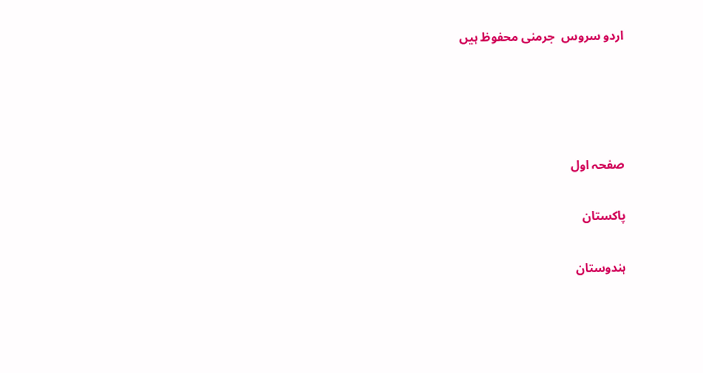اردو سروس  جرمنی محفوظ ہیں




صفحہ اول

پاکستان

ہندوستان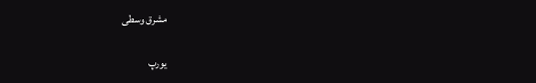مشرق وسطی

یورپ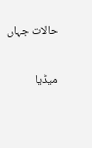حالات جہاں

میڈیا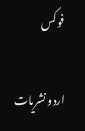فوکس

اردو نشریات